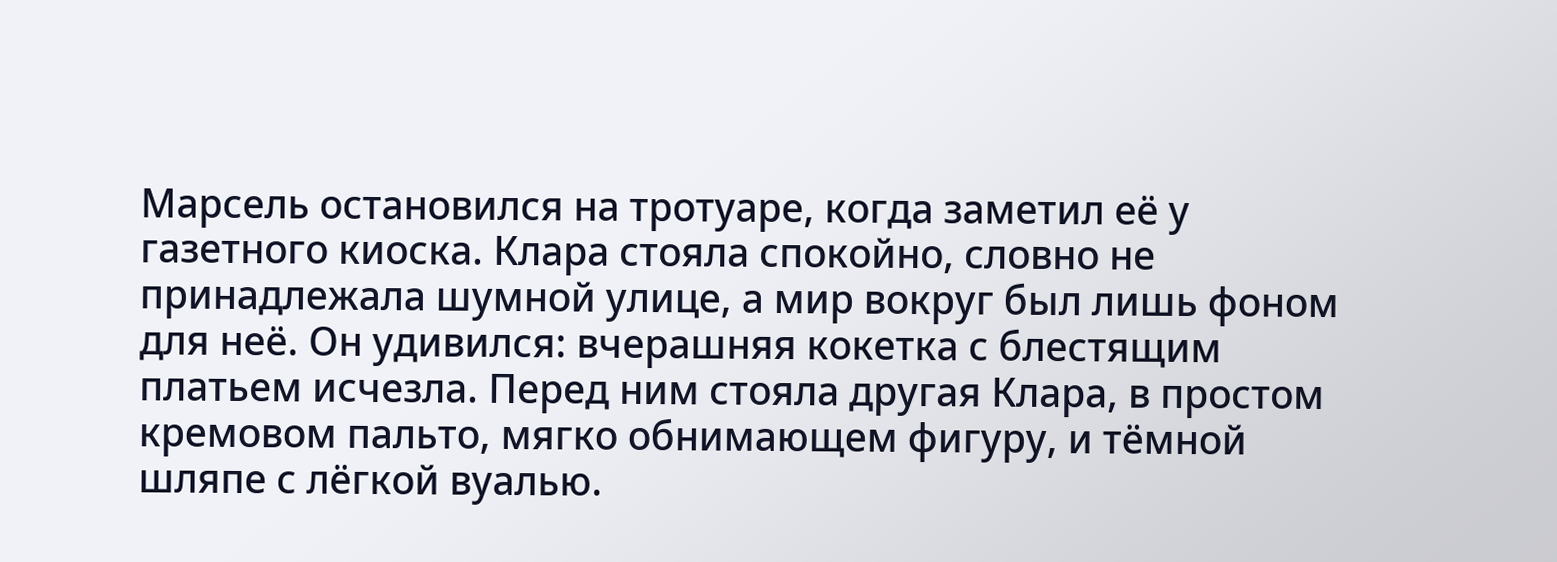Марсель остановился на тротуаре, когда заметил её у газетного киоска. Клара стояла спокойно, словно не принадлежала шумной улице, а мир вокруг был лишь фоном для неё. Он удивился: вчерашняя кокетка с блестящим платьем исчезла. Перед ним стояла другая Клара, в простом кремовом пальто, мягко обнимающем фигуру, и тёмной шляпе с лёгкой вуалью.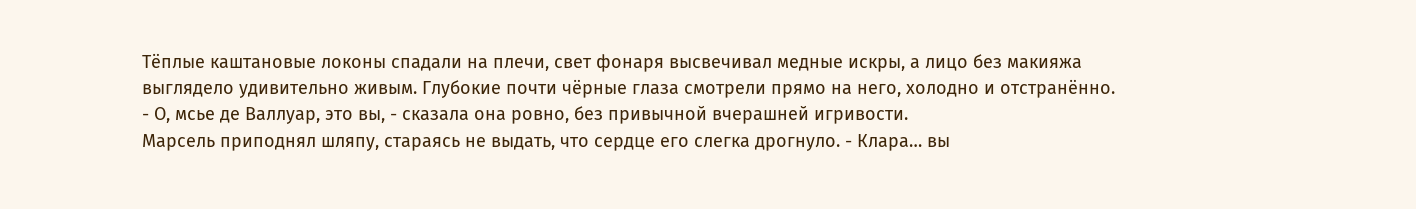Тёплые каштановые локоны спадали на плечи, свет фонаря высвечивал медные искры, а лицо без макияжа выглядело удивительно живым. Глубокие почти чёрные глаза смотрели прямо на него, холодно и отстранённо.
- О, мсье де Валлуар, это вы, - сказала она ровно, без привычной вчерашней игривости.
Марсель приподнял шляпу, стараясь не выдать, что сердце его слегка дрогнуло. - Клара… вы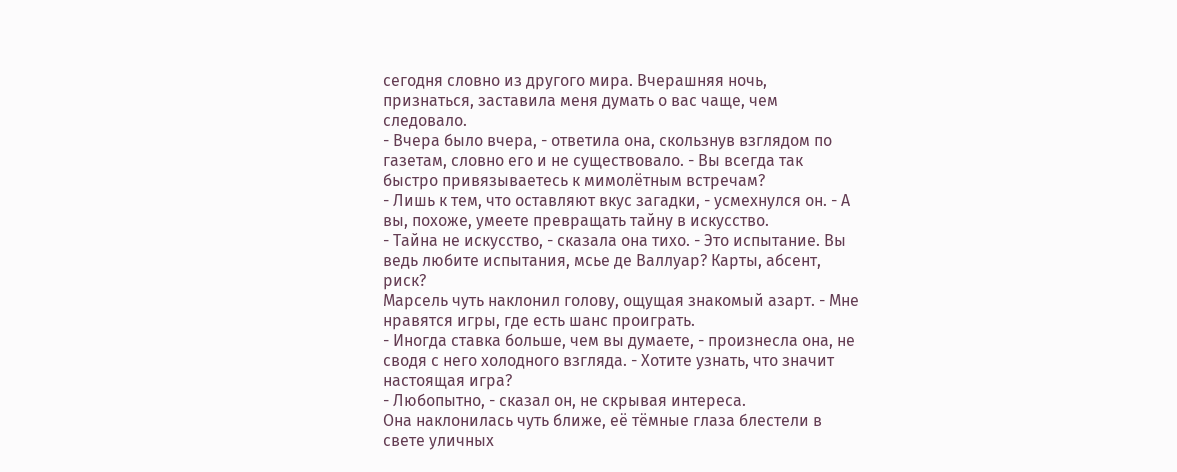сегодня словно из другого мира. Вчерашняя ночь, признаться, заставила меня думать о вас чаще, чем следовало.
- Вчера было вчера, - ответила она, скользнув взглядом по газетам, словно его и не существовало. - Вы всегда так быстро привязываетесь к мимолётным встречам?
- Лишь к тем, что оставляют вкус загадки, - усмехнулся он. - А вы, похоже, умеете превращать тайну в искусство.
- Тайна не искусство, - сказала она тихо. - Это испытание. Вы ведь любите испытания, мсье де Валлуар? Карты, абсент, риск?
Марсель чуть наклонил голову, ощущая знакомый азарт. - Мне нравятся игры, где есть шанс проиграть.
- Иногда ставка больше, чем вы думаете, - произнесла она, не сводя с него холодного взгляда. - Хотите узнать, что значит настоящая игра?
- Любопытно, - сказал он, не скрывая интереса.
Она наклонилась чуть ближе, её тёмные глаза блестели в свете уличных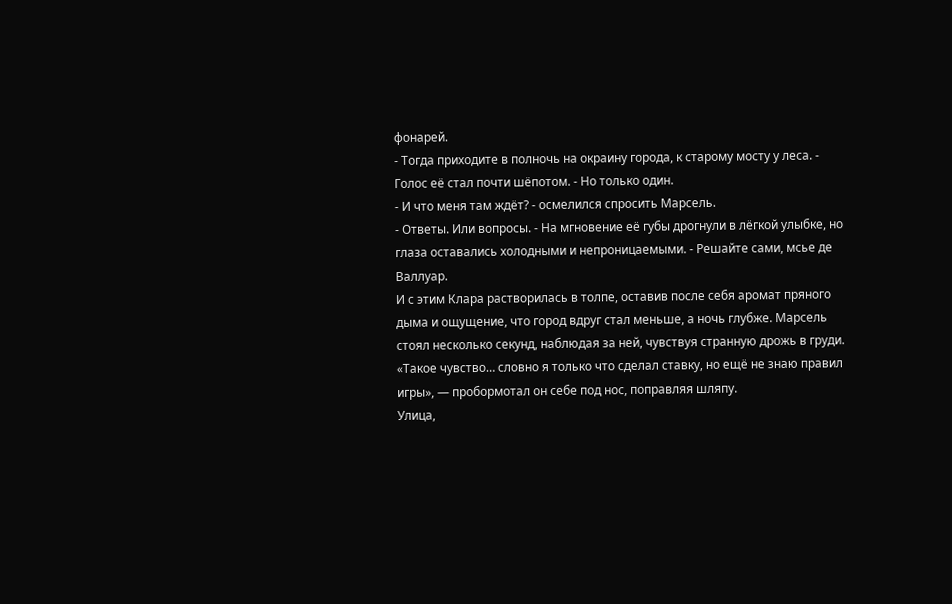фонарей.
- Тогда приходите в полночь на окраину города, к старому мосту у леса. - Голос её стал почти шёпотом. - Но только один.
- И что меня там ждёт? - осмелился спросить Марсель.
- Ответы. Или вопросы. - На мгновение её губы дрогнули в лёгкой улыбке, но глаза оставались холодными и непроницаемыми. - Решайте сами, мсье де Валлуар.
И с этим Клара растворилась в толпе, оставив после себя аромат пряного дыма и ощущение, что город вдруг стал меньше, а ночь глубже. Марсель стоял несколько секунд, наблюдая за ней, чувствуя странную дрожь в груди. «Такое чувство… словно я только что сделал ставку, но ещё не знаю правил игры», — пробормотал он себе под нос, поправляя шляпу.
Улица,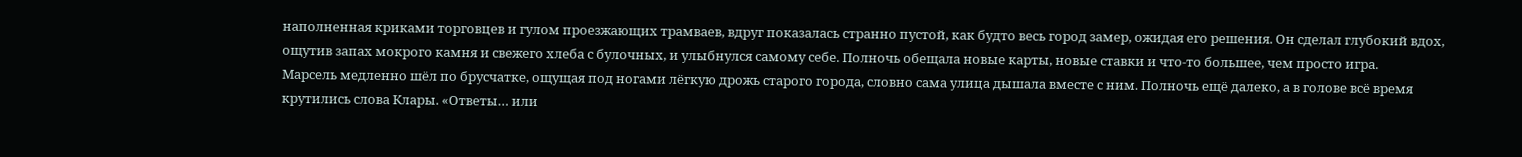наполненная криками торговцев и гулом проезжающих трамваев, вдруг показалась странно пустой, как будто весь город замер, ожидая его решения. Он сделал глубокий вдох, ощутив запах мокрого камня и свежего хлеба с булочных, и улыбнулся самому себе. Полночь обещала новые карты, новые ставки и что-то большее, чем просто игра.
Марсель медленно шёл по брусчатке, ощущая под ногами лёгкую дрожь старого города, словно сама улица дышала вместе с ним. Полночь ещё далеко, а в голове всё время крутились слова Клары. «Ответы… или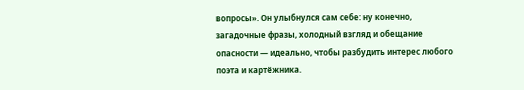вопросы». Он улыбнулся сам себе: ну конечно, загадочные фразы, холодный взгляд и обещание опасности — идеально, чтобы разбудить интерес любого поэта и картёжника.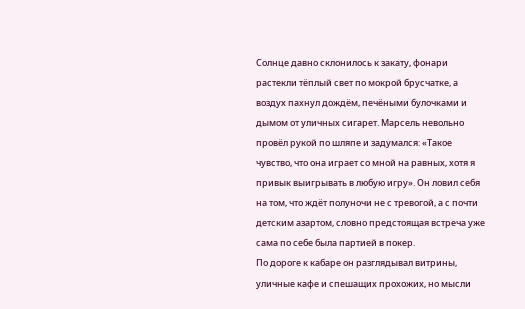Солнце давно склонилось к закату, фонари растекли тёплый свет по мокрой брусчатке, а воздух пахнул дождём, печёными булочками и дымом от уличных сигарет. Марсель невольно провёл рукой по шляпе и задумался: «Такое чувство, что она играет со мной на равных, хотя я привык выигрывать в любую игру». Он ловил себя на том, что ждёт полуночи не с тревогой, а с почти детским азартом, словно предстоящая встреча уже сама по себе была партией в покер.
По дороге к кабаре он разглядывал витрины, уличные кафе и спешащих прохожих, но мысли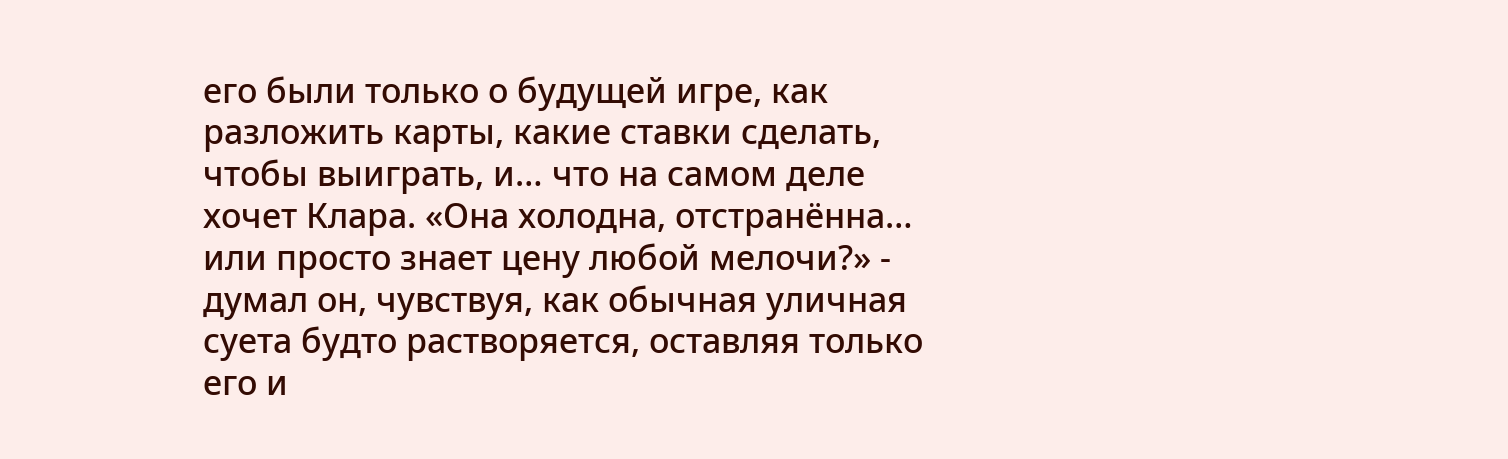его были только о будущей игре, как разложить карты, какие ставки сделать, чтобы выиграть, и… что на самом деле хочет Клара. «Она холодна, отстранённа… или просто знает цену любой мелочи?» - думал он, чувствуя, как обычная уличная суета будто растворяется, оставляя только его и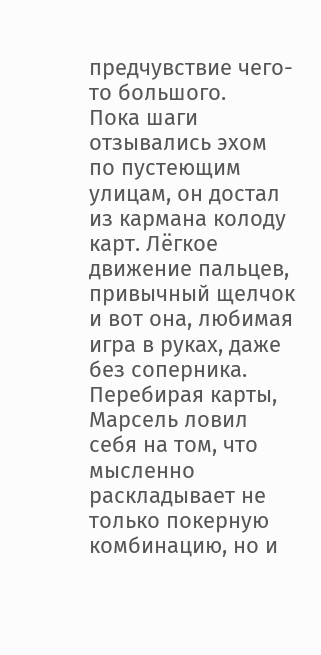предчувствие чего-то большого.
Пока шаги отзывались эхом по пустеющим улицам, он достал из кармана колоду карт. Лёгкое движение пальцев, привычный щелчок и вот она, любимая игра в руках, даже без соперника. Перебирая карты, Марсель ловил себя на том, что мысленно раскладывает не только покерную комбинацию, но и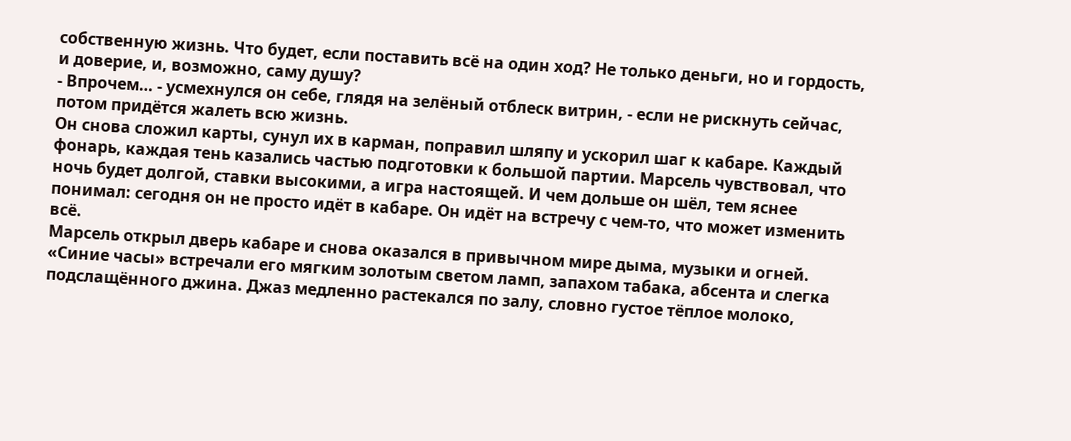собственную жизнь. Что будет, если поставить всё на один ход? Не только деньги, но и гордость, и доверие, и, возможно, саму душу?
- Впрочем… - усмехнулся он себе, глядя на зелёный отблеск витрин, - если не рискнуть сейчас, потом придётся жалеть всю жизнь.
Он снова сложил карты, сунул их в карман, поправил шляпу и ускорил шаг к кабаре. Каждый фонарь, каждая тень казались частью подготовки к большой партии. Марсель чувствовал, что ночь будет долгой, ставки высокими, а игра настоящей. И чем дольше он шёл, тем яснее понимал: сегодня он не просто идёт в кабаре. Он идёт на встречу с чем-то, что может изменить всё.
Марсель открыл дверь кабаре и снова оказался в привычном мире дыма, музыки и огней. «Синие часы» встречали его мягким золотым светом ламп, запахом табака, абсента и слегка подслащённого джина. Джаз медленно растекался по залу, словно густое тёплое молоко,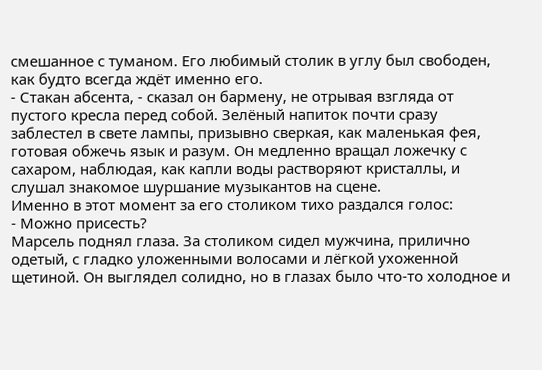смешанное с туманом. Его любимый столик в углу был свободен, как будто всегда ждёт именно его.
- Стакан абсента, - сказал он бармену, не отрывая взгляда от пустого кресла перед собой. Зелёный напиток почти сразу заблестел в свете лампы, призывно сверкая, как маленькая фея, готовая обжечь язык и разум. Он медленно вращал ложечку с сахаром, наблюдая, как капли воды растворяют кристаллы, и слушал знакомое шуршание музыкантов на сцене.
Именно в этот момент за его столиком тихо раздался голос:
- Можно присесть?
Марсель поднял глаза. За столиком сидел мужчина, прилично одетый, с гладко уложенными волосами и лёгкой ухоженной щетиной. Он выглядел солидно, но в глазах было что-то холодное и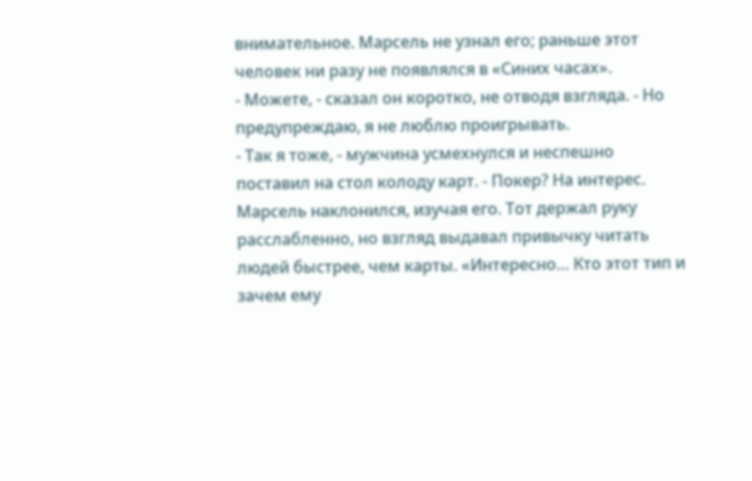внимательное. Марсель не узнал его; раньше этот человек ни разу не появлялся в «Синих часах».
- Можете, - сказал он коротко, не отводя взгляда. - Но предупреждаю, я не люблю проигрывать.
- Так я тоже, - мужчина усмехнулся и неспешно поставил на стол колоду карт. - Покер? На интерес.
Марсель наклонился, изучая его. Тот держал руку расслабленно, но взгляд выдавал привычку читать людей быстрее, чем карты. «Интересно… Кто этот тип и зачем ему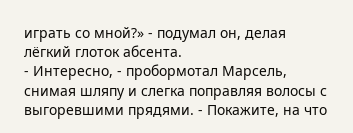играть со мной?» - подумал он, делая лёгкий глоток абсента.
- Интересно, - пробормотал Марсель, снимая шляпу и слегка поправляя волосы с выгоревшими прядями. - Покажите, на что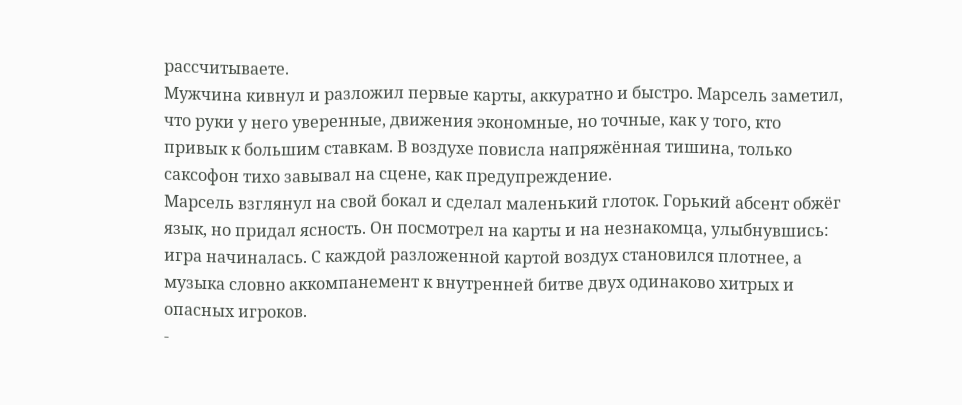рассчитываете.
Мужчина кивнул и разложил первые карты, аккуратно и быстро. Марсель заметил, что руки у него уверенные, движения экономные, но точные, как у того, кто привык к большим ставкам. В воздухе повисла напряжённая тишина, только саксофон тихо завывал на сцене, как предупреждение.
Марсель взглянул на свой бокал и сделал маленький глоток. Горький абсент обжёг язык, но придал ясность. Он посмотрел на карты и на незнакомца, улыбнувшись: игра начиналась. С каждой разложенной картой воздух становился плотнее, а музыка словно аккомпанемент к внутренней битве двух одинаково хитрых и опасных игроков.
-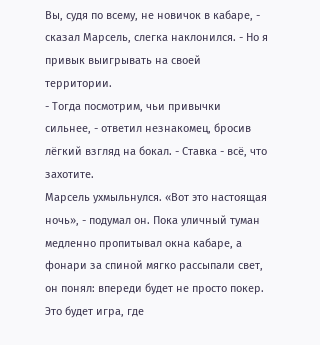Вы, судя по всему, не новичок в кабаре, - сказал Марсель, слегка наклонился. - Но я привык выигрывать на своей территории.
- Тогда посмотрим, чьи привычки сильнее, - ответил незнакомец, бросив лёгкий взгляд на бокал. - Ставка - всё, что захотите.
Марсель ухмыльнулся. «Вот это настоящая ночь», - подумал он. Пока уличный туман медленно пропитывал окна кабаре, а фонари за спиной мягко рассыпали свет, он понял: впереди будет не просто покер. Это будет игра, где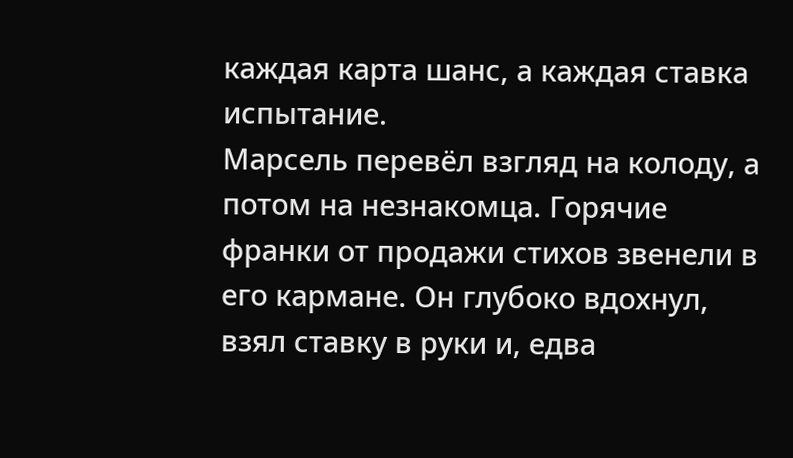каждая карта шанс, а каждая ставка испытание.
Марсель перевёл взгляд на колоду, а потом на незнакомца. Горячие франки от продажи стихов звенели в его кармане. Он глубоко вдохнул, взял ставку в руки и, едва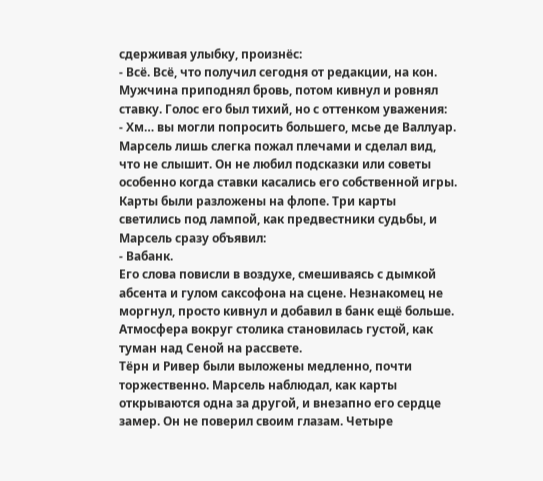сдерживая улыбку, произнёс:
- Всё. Всё, что получил сегодня от редакции, на кон.
Мужчина приподнял бровь, потом кивнул и ровнял ставку. Голос его был тихий, но с оттенком уважения:
- Хм… вы могли попросить большего, мсье де Валлуар.
Марсель лишь слегка пожал плечами и сделал вид, что не слышит. Он не любил подсказки или советы особенно когда ставки касались его собственной игры.
Карты были разложены на флопе. Три карты светились под лампой, как предвестники судьбы, и Марсель сразу объявил:
- Вабанк.
Его слова повисли в воздухе, смешиваясь с дымкой абсента и гулом саксофона на сцене. Незнакомец не моргнул, просто кивнул и добавил в банк ещё больше. Атмосфера вокруг столика становилась густой, как туман над Сеной на рассвете.
Тёрн и Ривер были выложены медленно, почти торжественно. Марсель наблюдал, как карты открываются одна за другой, и внезапно его сердце замер. Он не поверил своим глазам. Четыре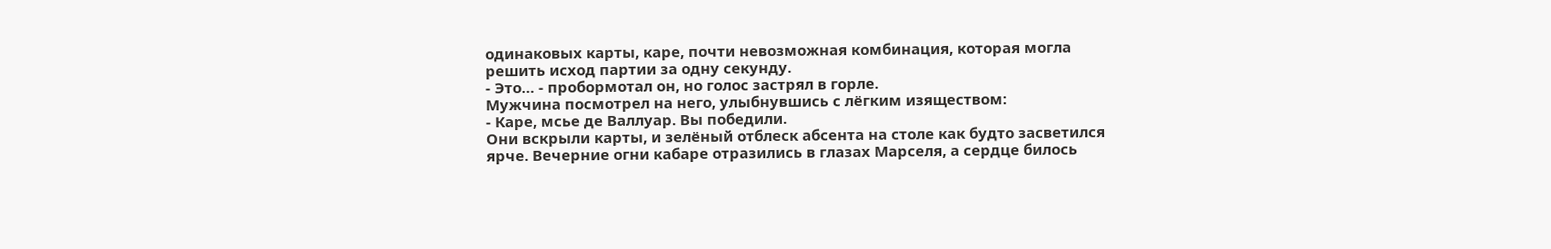одинаковых карты, каре, почти невозможная комбинация, которая могла решить исход партии за одну секунду.
- Это… - пробормотал он, но голос застрял в горле.
Мужчина посмотрел на него, улыбнувшись с лёгким изяществом:
- Каре, мсье де Валлуар. Вы победили.
Они вскрыли карты, и зелёный отблеск абсента на столе как будто засветился ярче. Вечерние огни кабаре отразились в глазах Марселя, а сердце билось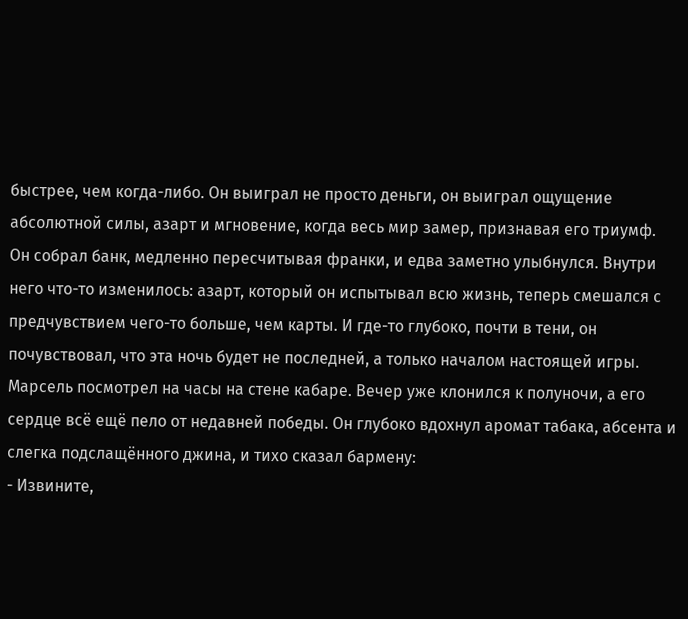быстрее, чем когда-либо. Он выиграл не просто деньги, он выиграл ощущение абсолютной силы, азарт и мгновение, когда весь мир замер, признавая его триумф.
Он собрал банк, медленно пересчитывая франки, и едва заметно улыбнулся. Внутри него что-то изменилось: азарт, который он испытывал всю жизнь, теперь смешался с предчувствием чего-то больше, чем карты. И где-то глубоко, почти в тени, он почувствовал, что эта ночь будет не последней, а только началом настоящей игры.
Марсель посмотрел на часы на стене кабаре. Вечер уже клонился к полуночи, а его сердце всё ещё пело от недавней победы. Он глубоко вдохнул аромат табака, абсента и слегка подслащённого джина, и тихо сказал бармену:
- Извините,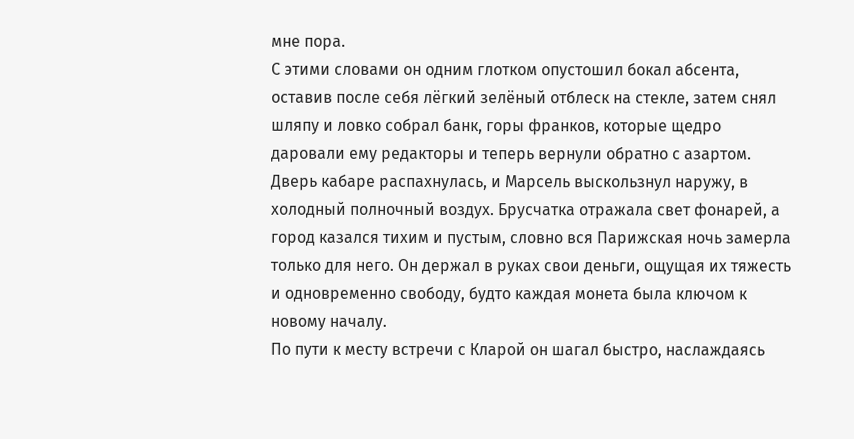мне пора.
С этими словами он одним глотком опустошил бокал абсента, оставив после себя лёгкий зелёный отблеск на стекле, затем снял шляпу и ловко собрал банк, горы франков, которые щедро даровали ему редакторы и теперь вернули обратно с азартом.
Дверь кабаре распахнулась, и Марсель выскользнул наружу, в холодный полночный воздух. Брусчатка отражала свет фонарей, а город казался тихим и пустым, словно вся Парижская ночь замерла только для него. Он держал в руках свои деньги, ощущая их тяжесть и одновременно свободу, будто каждая монета была ключом к новому началу.
По пути к месту встречи с Кларой он шагал быстро, наслаждаясь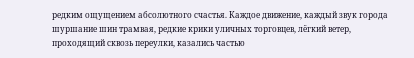редким ощущением абсолютного счастья. Каждое движение, каждый звук города шуршание шин трамвая, редкие крики уличных торговцев, лёгкий ветер, проходящий сквозь переулки, казались частью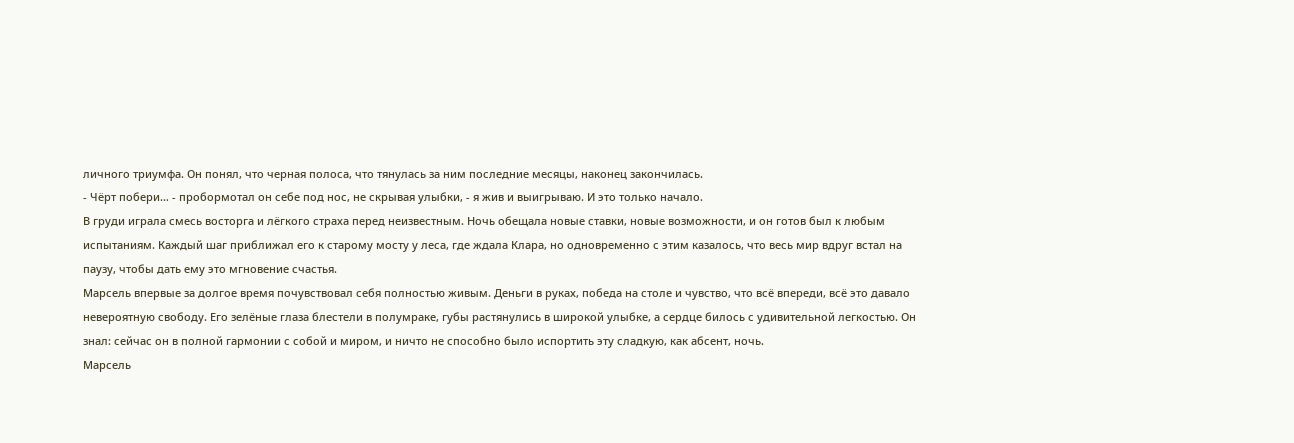личного триумфа. Он понял, что черная полоса, что тянулась за ним последние месяцы, наконец закончилась.
- Чёрт побери… - пробормотал он себе под нос, не скрывая улыбки, - я жив и выигрываю. И это только начало.
В груди играла смесь восторга и лёгкого страха перед неизвестным. Ночь обещала новые ставки, новые возможности, и он готов был к любым испытаниям. Каждый шаг приближал его к старому мосту у леса, где ждала Клара, но одновременно с этим казалось, что весь мир вдруг встал на паузу, чтобы дать ему это мгновение счастья.
Марсель впервые за долгое время почувствовал себя полностью живым. Деньги в руках, победа на столе и чувство, что всё впереди, всё это давало невероятную свободу. Его зелёные глаза блестели в полумраке, губы растянулись в широкой улыбке, а сердце билось с удивительной легкостью. Он знал: сейчас он в полной гармонии с собой и миром, и ничто не способно было испортить эту сладкую, как абсент, ночь.
Марсель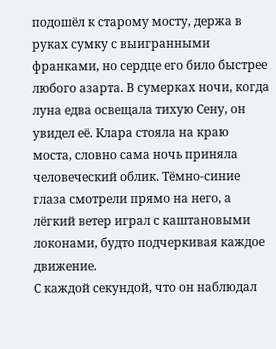подошёл к старому мосту, держа в руках сумку с выигранными франками, но сердце его било быстрее любого азарта. В сумерках ночи, когда луна едва освещала тихую Сену, он увидел её. Клара стояла на краю моста, словно сама ночь приняла человеческий облик. Тёмно-синие глаза смотрели прямо на него, а лёгкий ветер играл с каштановыми локонами, будто подчеркивая каждое движение.
С каждой секундой, что он наблюдал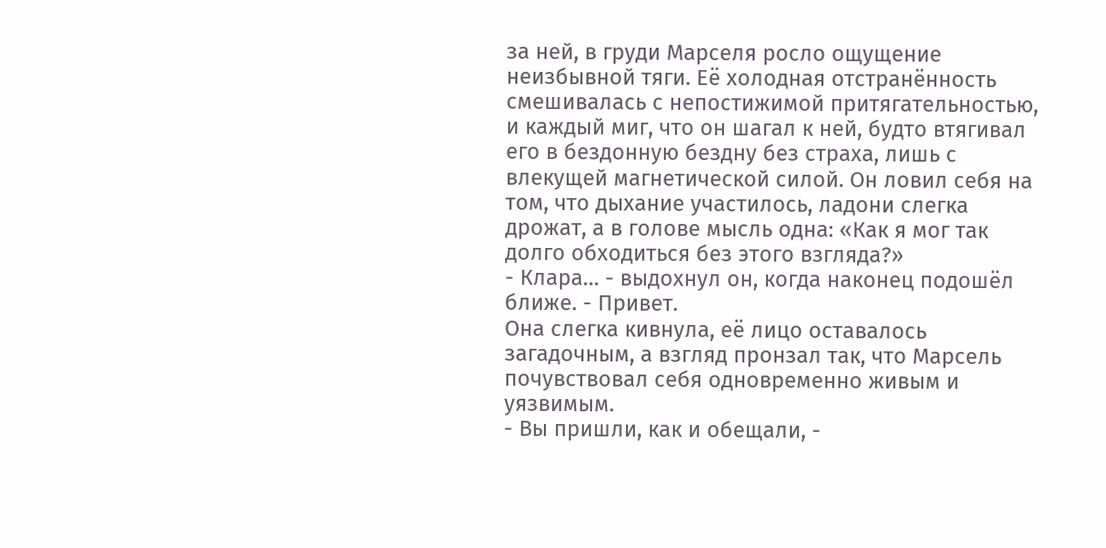за ней, в груди Марселя росло ощущение неизбывной тяги. Её холодная отстранённость смешивалась с непостижимой притягательностью, и каждый миг, что он шагал к ней, будто втягивал его в бездонную бездну без страха, лишь с влекущей магнетической силой. Он ловил себя на том, что дыхание участилось, ладони слегка дрожат, а в голове мысль одна: «Как я мог так долго обходиться без этого взгляда?»
- Клара… - выдохнул он, когда наконец подошёл ближе. - Привет.
Она слегка кивнула, её лицо оставалось загадочным, а взгляд пронзал так, что Марсель почувствовал себя одновременно живым и уязвимым.
- Вы пришли, как и обещали, -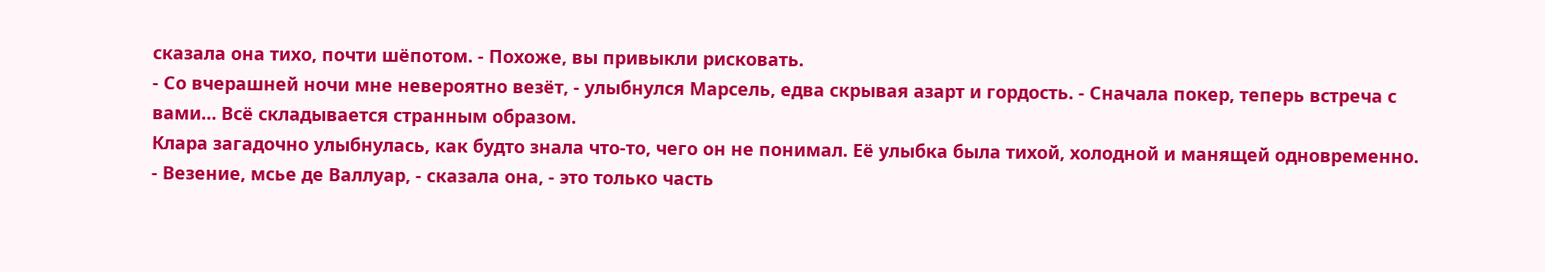сказала она тихо, почти шёпотом. - Похоже, вы привыкли рисковать.
- Со вчерашней ночи мне невероятно везёт, - улыбнулся Марсель, едва скрывая азарт и гордость. - Сначала покер, теперь встреча с вами… Всё складывается странным образом.
Клара загадочно улыбнулась, как будто знала что-то, чего он не понимал. Её улыбка была тихой, холодной и манящей одновременно.
- Везение, мсье де Валлуар, - сказала она, - это только часть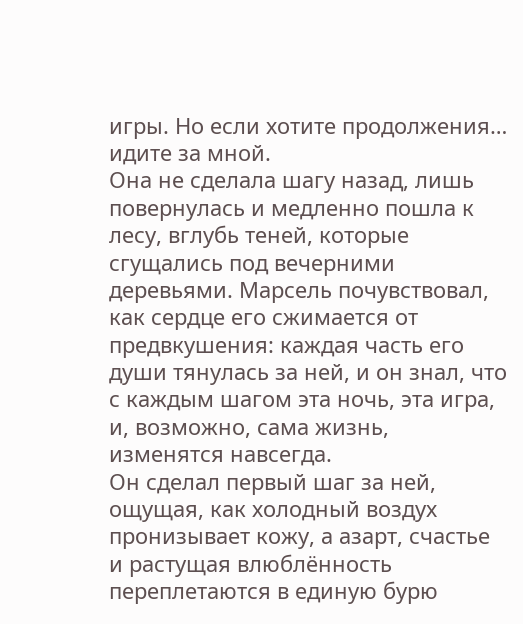игры. Но если хотите продолжения… идите за мной.
Она не сделала шагу назад, лишь повернулась и медленно пошла к лесу, вглубь теней, которые сгущались под вечерними деревьями. Марсель почувствовал, как сердце его сжимается от предвкушения: каждая часть его души тянулась за ней, и он знал, что с каждым шагом эта ночь, эта игра, и, возможно, сама жизнь, изменятся навсегда.
Он сделал первый шаг за ней, ощущая, как холодный воздух пронизывает кожу, а азарт, счастье и растущая влюблённость переплетаются в единую бурю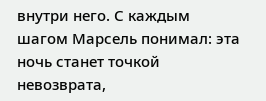внутри него. С каждым шагом Марсель понимал: эта ночь станет точкой невозврата,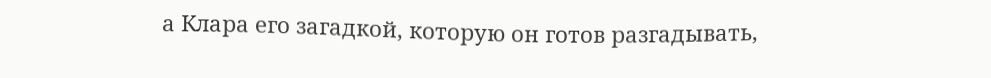а Клара его загадкой, которую он готов разгадывать,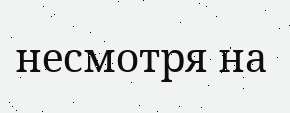несмотря на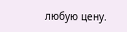любую цену.